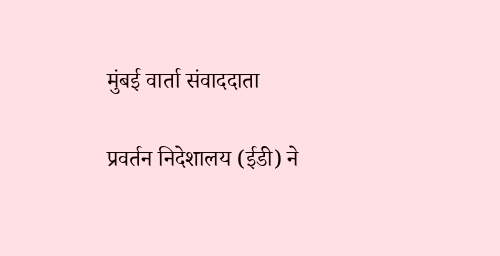मुंबई वार्ता संवाददाता

प्रवर्तन निदेशालय (ईडी) ने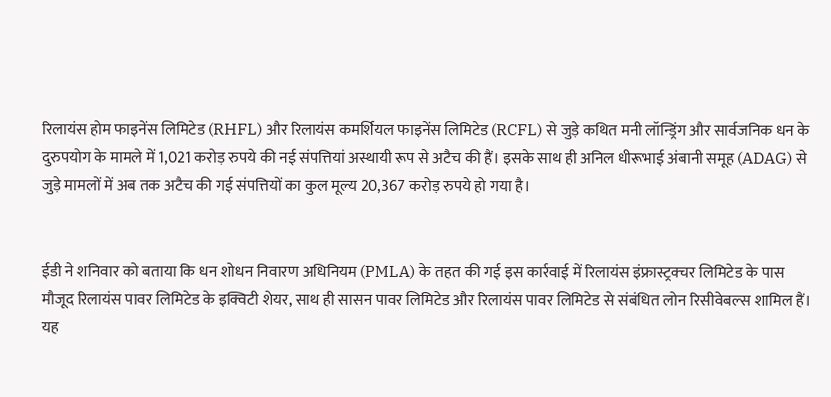रिलायंस होम फाइनेंस लिमिटेड (RHFL) और रिलायंस कमर्शियल फाइनेंस लिमिटेड (RCFL) से जुड़े कथित मनी लॉन्ड्रिंग और सार्वजनिक धन के दुरुपयोग के मामले में 1,021 करोड़ रुपये की नई संपत्तियां अस्थायी रूप से अटैच की हैं। इसके साथ ही अनिल धीरूभाई अंबानी समूह (ADAG) से जुड़े मामलों में अब तक अटैच की गई संपत्तियों का कुल मूल्य 20,367 करोड़ रुपये हो गया है।


ईडी ने शनिवार को बताया कि धन शोधन निवारण अधिनियम (PMLA) के तहत की गई इस कार्रवाई में रिलायंस इंफ्रास्ट्रक्चर लिमिटेड के पास मौजूद रिलायंस पावर लिमिटेड के इक्विटी शेयर, साथ ही सासन पावर लिमिटेड और रिलायंस पावर लिमिटेड से संबंधित लोन रिसीवेबल्स शामिल हैं।
यह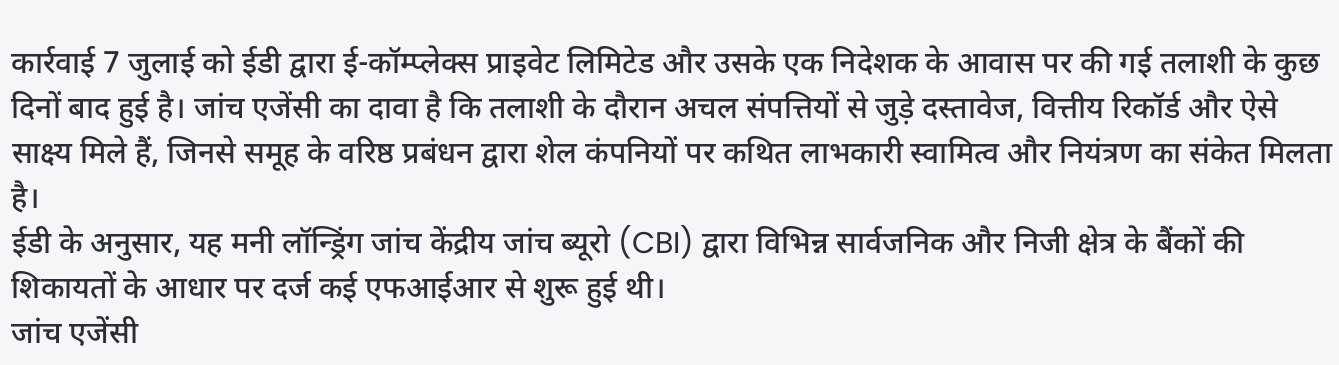कार्रवाई 7 जुलाई को ईडी द्वारा ई-कॉम्प्लेक्स प्राइवेट लिमिटेड और उसके एक निदेशक के आवास पर की गई तलाशी के कुछ दिनों बाद हुई है। जांच एजेंसी का दावा है कि तलाशी के दौरान अचल संपत्तियों से जुड़े दस्तावेज, वित्तीय रिकॉर्ड और ऐसे साक्ष्य मिले हैं, जिनसे समूह के वरिष्ठ प्रबंधन द्वारा शेल कंपनियों पर कथित लाभकारी स्वामित्व और नियंत्रण का संकेत मिलता है।
ईडी के अनुसार, यह मनी लॉन्ड्रिंग जांच केंद्रीय जांच ब्यूरो (CBI) द्वारा विभिन्न सार्वजनिक और निजी क्षेत्र के बैंकों की शिकायतों के आधार पर दर्ज कई एफआईआर से शुरू हुई थी।
जांच एजेंसी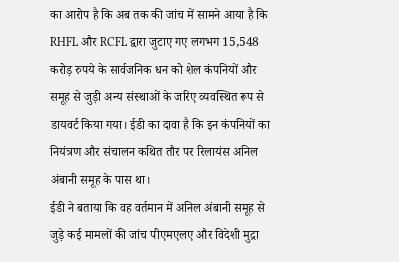का आरोप है कि अब तक की जांच में सामने आया है कि RHFL और RCFL द्वारा जुटाए गए लगभग 15,548 करोड़ रुपये के सार्वजनिक धन को शेल कंपनियों और समूह से जुड़ी अन्य संस्थाओं के जरिए व्यवस्थित रूप से डायवर्ट किया गया। ईडी का दावा है कि इन कंपनियों का नियंत्रण और संचालन कथित तौर पर रिलायंस अनिल अंबानी समूह के पास था।
ईडी ने बताया कि वह वर्तमान में अनिल अंबानी समूह से जुड़े कई मामलों की जांच पीएमएलए और विदेशी मुद्रा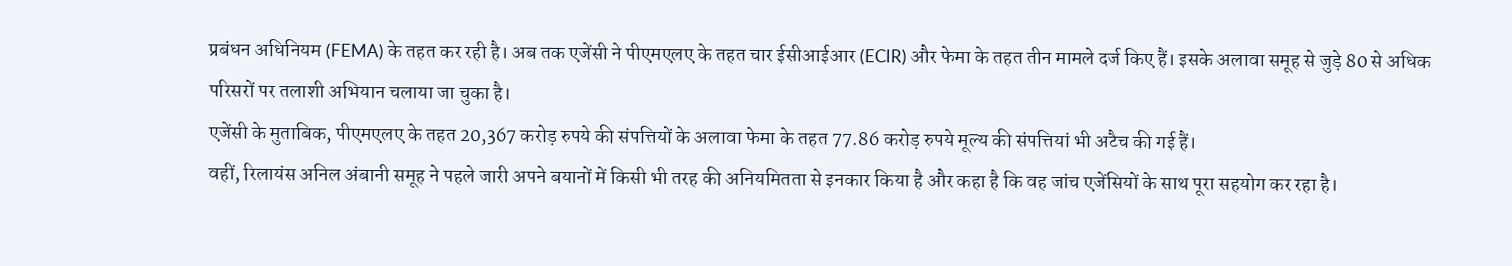प्रबंधन अधिनियम (FEMA) के तहत कर रही है। अब तक एजेंसी ने पीएमएलए के तहत चार ईसीआईआर (ECIR) और फेमा के तहत तीन मामले दर्ज किए हैं। इसके अलावा समूह से जुड़े 80 से अधिक परिसरों पर तलाशी अभियान चलाया जा चुका है।
एजेंसी के मुताबिक, पीएमएलए के तहत 20,367 करोड़ रुपये की संपत्तियों के अलावा फेमा के तहत 77.86 करोड़ रुपये मूल्य की संपत्तियां भी अटैच की गई हैं।
वहीं, रिलायंस अनिल अंबानी समूह ने पहले जारी अपने बयानों में किसी भी तरह की अनियमितता से इनकार किया है और कहा है कि वह जांच एजेंसियों के साथ पूरा सहयोग कर रहा है।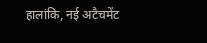हालांकि, नई अटैचमेंट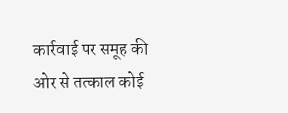कार्रवाई पर समूह की ओर से तत्काल कोई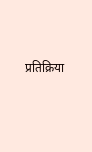प्रतिक्रिया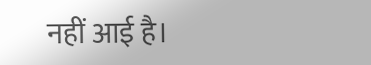नहीं आई है।